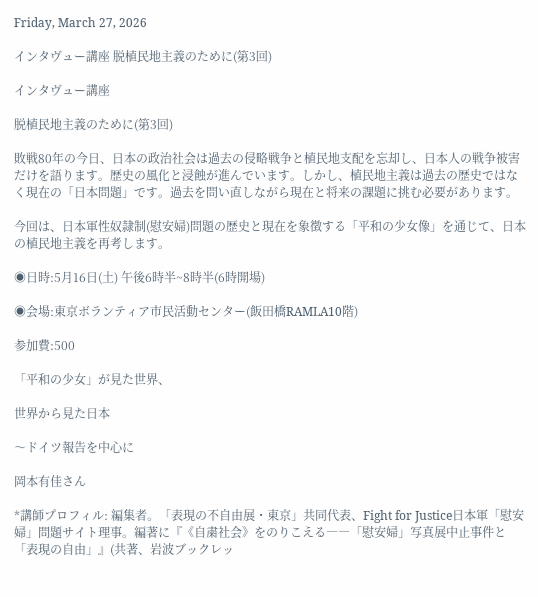Friday, March 27, 2026

インタヴュー講座 脱植民地主義のために(第3回)

インタヴュー講座

脱植民地主義のために(第3回)

敗戦80年の今日、日本の政治社会は過去の侵略戦争と植民地支配を忘却し、日本人の戦争被害だけを語ります。歴史の風化と浸蝕が進んでいます。しかし、植民地主義は過去の歴史ではなく現在の「日本問題」です。過去を問い直しながら現在と将来の課題に挑む必要があります。

今回は、日本軍性奴隷制(慰安婦)問題の歴史と現在を象徴する「平和の少女像」を通じて、日本の植民地主義を再考します。

◉日時:5月16日(土) 午後6時半~8時半(6時開場)

◉会場:東京ボランティア市民活動センター(飯田橋RAMLA10階)

参加費:500

「平和の少女」が見た世界、

世界から見た日本

〜ドイツ報告を中心に

岡本有佳さん

*講師プロフィル: 編集者。「表現の不自由展・東京」共同代表、Fight for Justice日本軍「慰安婦」問題サイト理事。編著に『《自粛社会》をのりこえる――「慰安婦」写真展中止事件と「表現の自由」』(共著、岩波ブックレッ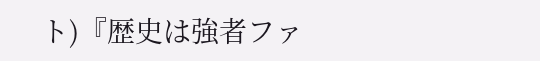ト)『歴史は強者ファ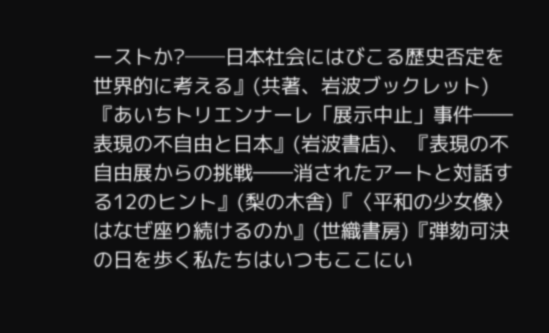ーストか?──日本社会にはびこる歴史否定を世界的に考える』(共著、岩波ブックレット)『あいちトリエンナーレ「展示中止」事件――表現の不自由と日本』(岩波書店)、『表現の不自由展からの挑戦――消されたアートと対話する12のヒント』(梨の木舎)『〈平和の少女像〉はなぜ座り続けるのか』(世織書房)『弾劾可決の日を歩く私たちはいつもここにい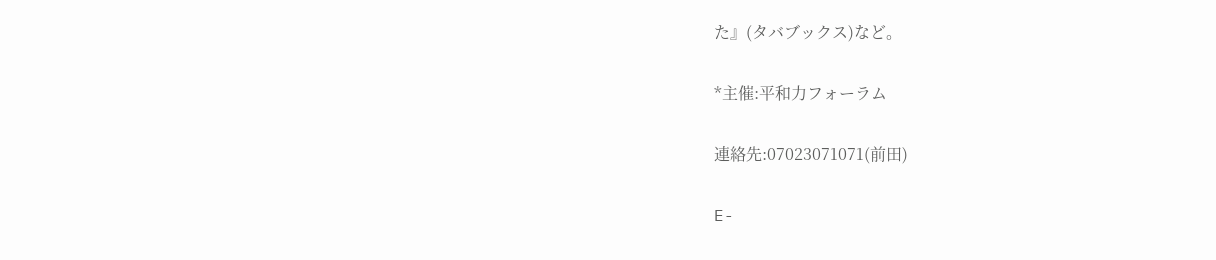た』(タバブックス)など。

*主催:平和力フォーラム

連絡先:07023071071(前田)

E-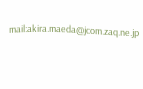mail:akira.maeda@jcom.zaq.ne.jp